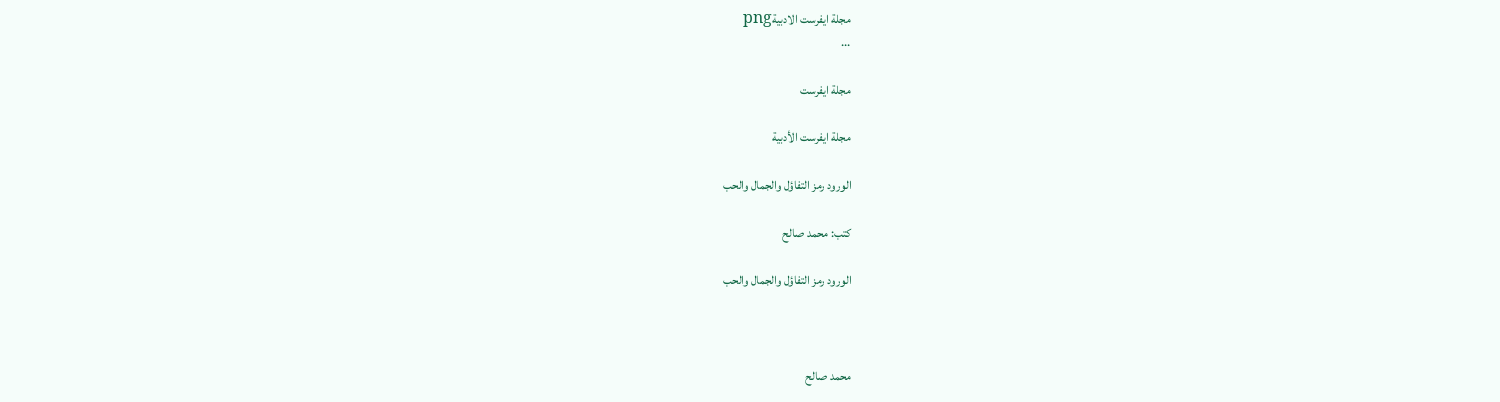مجلة ايفرست الادبيةpng
...

مجلة ايفرست

مجلة ايفرست الأدبية

الورود رمز التفاؤل والجمال والحب

كتب: محمد صالح

الورود رمز التفاؤل والجمال والحب



محمد صالح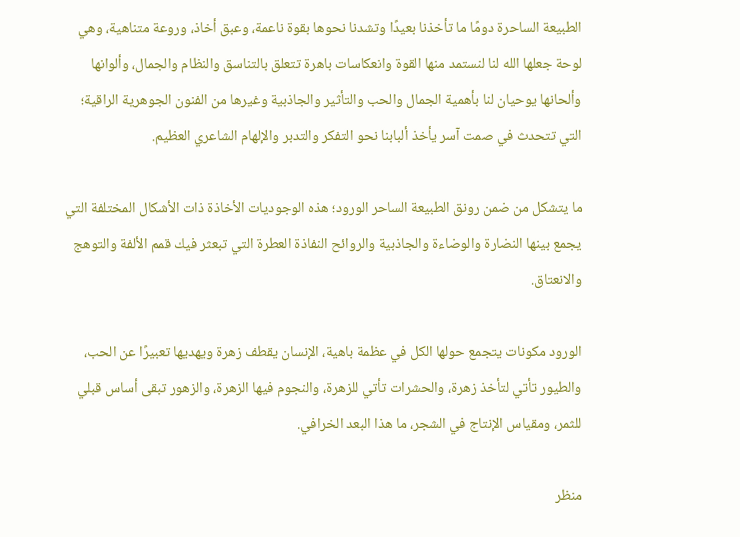الطبيعة الساحرة دومًا ما تأخذنا بعيدًا وتشدنا نحوها بقوة ناعمة، وعبق أخاذ، وروعة متناهية، وهي لوحة جعلها الله لنا لنستمد منها القوة وانعكاسات باهرة تتعلق بالتناسق والنظام والجمال، وألوانها وألحانها يوحيان لنا بأهمية الجمال والحب والتأثير والجاذبية وغيرها من الفنون الجوهرية الراقية؛ التي تتحدث في صمت آسر يأخذ ألبابنا نحو التفكر والتدبر والإلهام الشاعري العظيم.

ما يتشكل من ضمن رونق الطبيعة الساحر الورود؛ هذه الوجوديات الأخاذة ذات الأشكال المختلفة التي يجمع بينها النضارة والوضاءة والجاذبية والروائح النفاذة العطرة التي تبعثر فيك قمم الألفة والتوهج والانعتاق.

الورود مكونات يتجمع حولها الكل في عظمة باهية، الإنسان يقطف زهرة ويهديها تعبيرًا عن الحب، والطيور تأتي لتأخذ زهرة، والحشرات تأتي للزهرة، والنجوم فيها الزهرة، والزهور تبقى أساس قبلي للثمر، ومقياس الإنتاج في الشجر، ما هذا البعد الخرافي.

منظر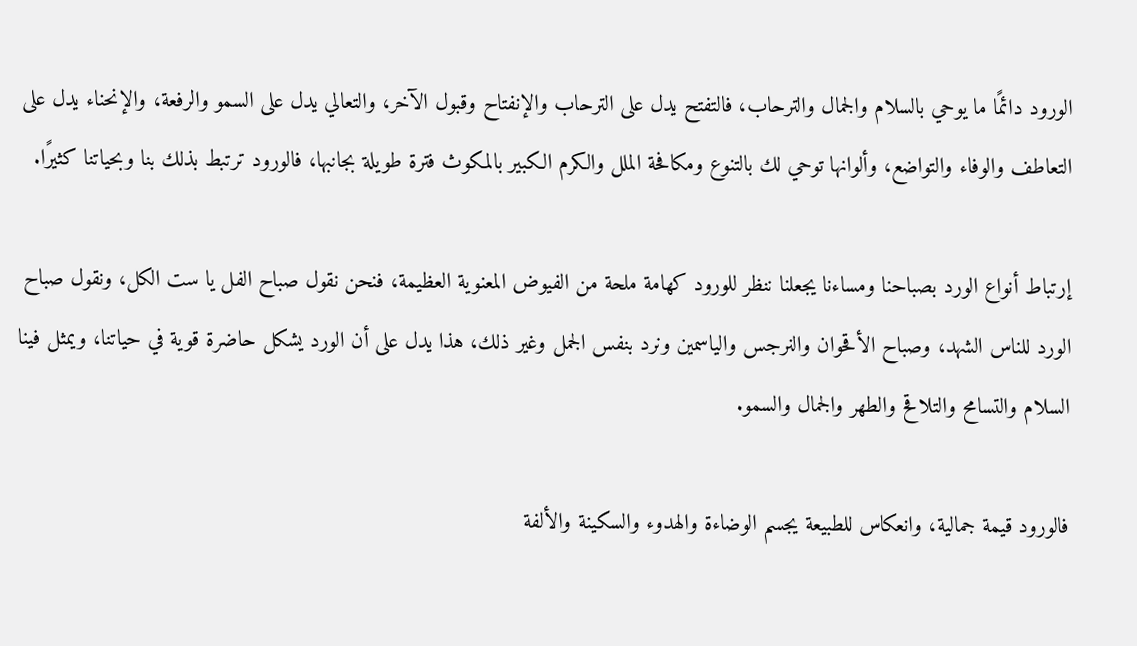الورود دائمًا ما يوحي بالسلام والجمال والترحاب، فالتفتح يدل على الترحاب والإنفتاح وقبول الآخر، والتعالي يدل على السمو والرفعة، والإنحناء يدل على التعاطف والوفاء والتواضع، وألوانها توحي لك بالتنوع ومكافحة الملل والكرم الكبير بالمكوث فترة طويلة بجانبها، فالورود ترتبط بذلك بنا وبحياتنا كثيرًا.

إرتباط أنواع الورد بصباحنا ومساءنا يجعلنا ننظر للورود كهامة ملحة من الفيوض المعنوية العظيمة، فنحن نقول صباح الفل يا ست الكل، ونقول صباح الورد للناس الشهد، وصباح الأقحوان والنرجس والياسمين ونرد بنفس الجمل وغير ذلك، هذا يدل على أن الورد يشكل حاضرة قوية في حياتنا، ويمثل فينا السلام والتسامح والتلاقح والطهر والجمال والسمو.

فالورود قيمة جمالية، وانعكاس للطبيعة يجسم الوضاءة والهدوء والسكينة والألفة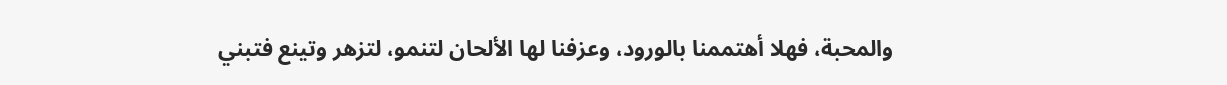والمحبة، فهلا أهتممنا بالورود، وعزفنا لها الألحان لتنمو، لتزهر وتينع فتبني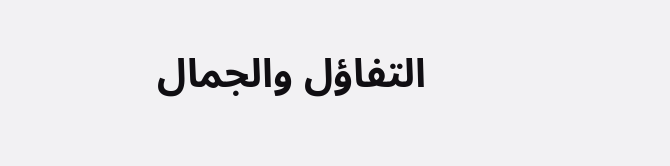التفاؤل والجمال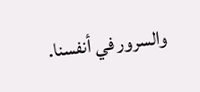والسرور في أنفسنا.